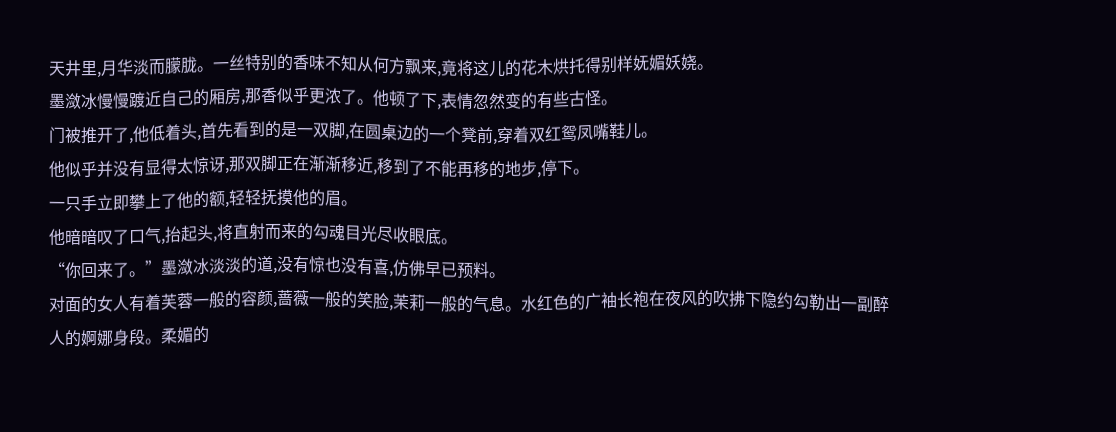天井里,月华淡而朦胧。一丝特别的香味不知从何方飘来,竟将这儿的花木烘托得别样妩媚妖娆。
墨潋冰慢慢踱近自己的厢房,那香似乎更浓了。他顿了下,表情忽然变的有些古怪。
门被推开了,他低着头,首先看到的是一双脚,在圆桌边的一个凳前,穿着双红鸳凤嘴鞋儿。
他似乎并没有显得太惊讶,那双脚正在渐渐移近,移到了不能再移的地步,停下。
一只手立即攀上了他的额,轻轻抚摸他的眉。
他暗暗叹了口气,抬起头,将直射而来的勾魂目光尽收眼底。
“你回来了。”墨潋冰淡淡的道,没有惊也没有喜,仿佛早已预料。
对面的女人有着芙蓉一般的容颜,蔷薇一般的笑脸,茉莉一般的气息。水红色的广袖长袍在夜风的吹拂下隐约勾勒出一副醉人的婀娜身段。柔媚的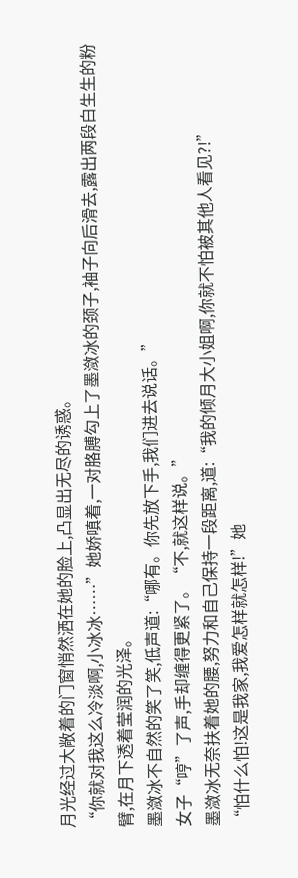月光经过大敞着的门窗悄然洒在她的脸上,凸显出无尽的诱惑。
“你就对我这么冷淡啊,小冰冰……”她娇嗔着,一对胳膊勾上了墨潋冰的颈子,袖子向后滑去,露出两段白生生的粉臂,在月下透着莹润的光泽。
墨潋冰不自然的笑了笑,低声道:“哪有。你先放下手,我们进去说话。”
女子“哼”了声,手却缠得更紧了。“不,就这样说。”
墨潋冰无奈扶着她的腰,努力和自己保持一段距离,道:“我的倾月大小姐啊,你就不怕被其他人看见?!”
“怕什么怕!这是我家,我爱怎样就怎样!”她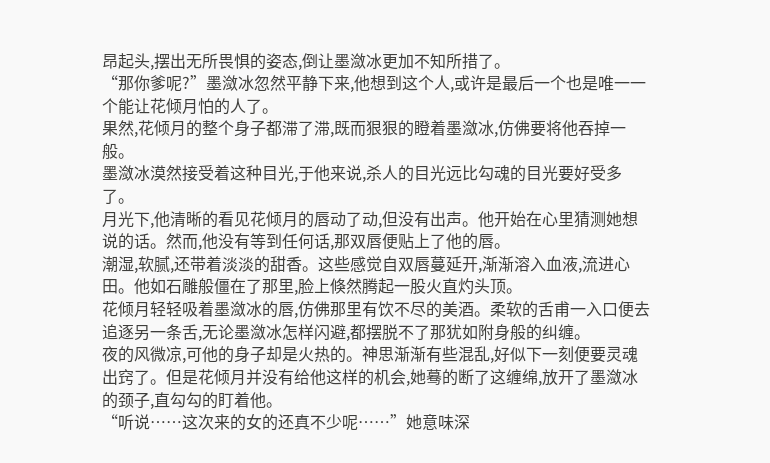昂起头,摆出无所畏惧的姿态,倒让墨潋冰更加不知所措了。
“那你爹呢?”墨潋冰忽然平静下来,他想到这个人,或许是最后一个也是唯一一个能让花倾月怕的人了。
果然,花倾月的整个身子都滞了滞,既而狠狠的瞪着墨潋冰,仿佛要将他吞掉一般。
墨潋冰漠然接受着这种目光,于他来说,杀人的目光远比勾魂的目光要好受多了。
月光下,他清晰的看见花倾月的唇动了动,但没有出声。他开始在心里猜测她想说的话。然而,他没有等到任何话,那双唇便贴上了他的唇。
潮湿,软腻,还带着淡淡的甜香。这些感觉自双唇蔓延开,渐渐溶入血液,流进心田。他如石雕般僵在了那里,脸上倏然腾起一股火直灼头顶。
花倾月轻轻吸着墨潋冰的唇,仿佛那里有饮不尽的美酒。柔软的舌甫一入口便去追逐另一条舌,无论墨潋冰怎样闪避,都摆脱不了那犹如附身般的纠缠。
夜的风微凉,可他的身子却是火热的。神思渐渐有些混乱,好似下一刻便要灵魂出窍了。但是花倾月并没有给他这样的机会,她蓦的断了这缠绵,放开了墨潋冰的颈子,直勾勾的盯着他。
“听说……这次来的女的还真不少呢……”她意味深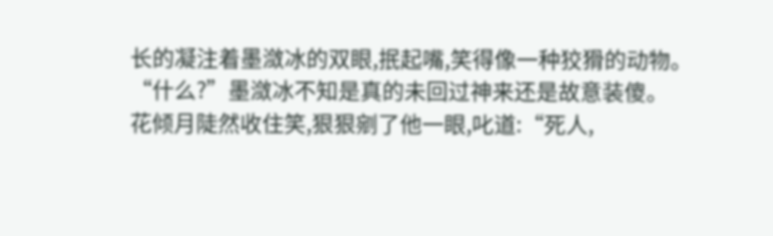长的凝注着墨潋冰的双眼,抿起嘴,笑得像一种狡猾的动物。
“什么?”墨潋冰不知是真的未回过神来还是故意装傻。
花倾月陡然收住笑,狠狠剜了他一眼,叱道:“死人,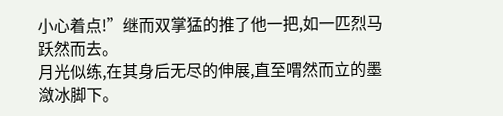小心着点!”继而双掌猛的推了他一把,如一匹烈马跃然而去。
月光似练,在其身后无尽的伸展,直至喟然而立的墨潋冰脚下。